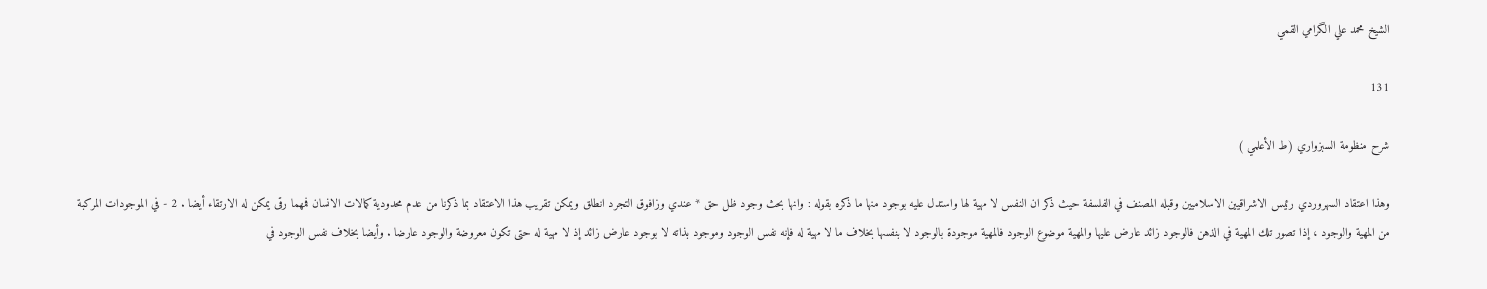الشيخ محمد علي الگرامي القمي

131

شرح منظومة السبزواري (ط الأعلمي )

وهذا اعتقاد السهروردي رئيس الاشراقيين الاسلاميين وقبله المصنف في الفلسفة حيث ذكر ان النفس لا مهية لها واستدل عليه بوجود منها ما ذكره بقوله : وانها بحث وجود ظل حق * عندي وزافوق التجرد انطلق ويمكن تقريب هذا الاعتقاد بما ذكرنا من عدم محدودية كمالات الانسان فمهما رقى يمكن له الارتقاء أيضا . 2 - في الموجودات المركبة من المهية والوجود ، إذا تصور تلك المهية في الذهن فالوجود زائد عارض عليها والمهية موضوع الوجود فالمهية موجودة بالوجود لا بنفسها بخلاف ما لا مهية له فإنه نفس الوجود وموجود بذاته لا بوجود عارض زائد إذ لا مهية له حتى تكون معروضة والوجود عارضا . وأيضا بخلاف نفس الوجود في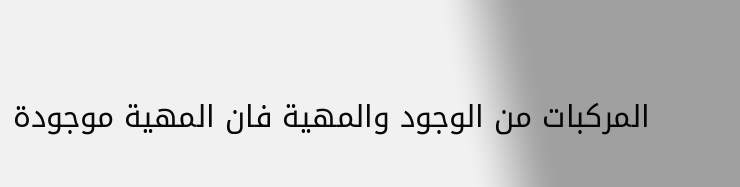المركبات من الوجود والمهية فان المهية موجودة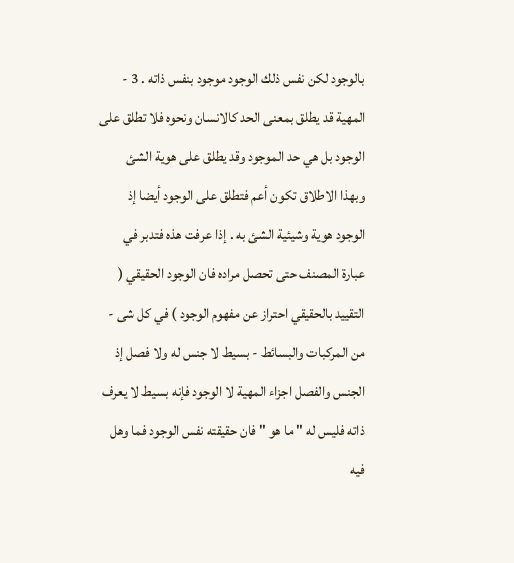بالوجود لكن نفس ذلك الوجود موجود بنفس ذاته . 3 - المهية قد يطلق بمعنى الحد كالانسان ونحوه فلا تطلق على الوجود بل هي حد الموجود وقد يطلق على هوية الشئ وبهذا الاطلاق تكون أعم فتطلق على الوجود أيضا إذ الوجود هوية وشيئية الشئ به . إذا عرفت هذه فتدبر في عبارة المصنف حتى تحصل مراده فان الوجود الحقيقي ( التقييد بالحقيقي احتراز عن مفهوم الوجود ) في كل شى - من المركبات والبسائط - بسيط لا جنس له ولا فصل إذ الجنس والفصل اجزاء المهية لا الوجود فإنه بسيط لا يعرف ذاته فليس له " ما هو " فان حقيقته نفس الوجود فما وهل فيه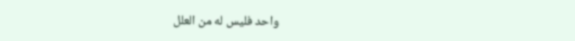واحد فليس له من العلل